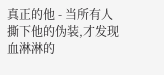真正的他 - 当所有人撕下他的伪装,才发现血淋淋的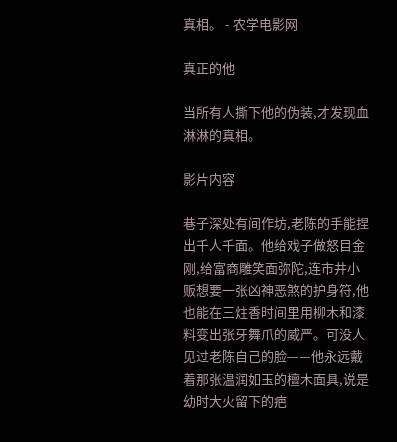真相。 - 农学电影网

真正的他

当所有人撕下他的伪装,才发现血淋淋的真相。

影片内容

巷子深处有间作坊,老陈的手能捏出千人千面。他给戏子做怒目金刚,给富商雕笑面弥陀,连市井小贩想要一张凶神恶煞的护身符,他也能在三炷香时间里用柳木和漆料变出张牙舞爪的威严。可没人见过老陈自己的脸——他永远戴着那张温润如玉的檀木面具,说是幼时大火留下的疤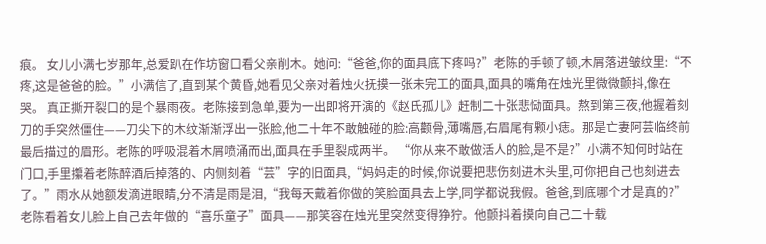痕。 女儿小满七岁那年,总爱趴在作坊窗口看父亲削木。她问:“爸爸,你的面具底下疼吗?”老陈的手顿了顿,木屑落进皱纹里:“不疼,这是爸爸的脸。”小满信了,直到某个黄昏,她看见父亲对着烛火抚摸一张未完工的面具,面具的嘴角在烛光里微微颤抖,像在哭。 真正撕开裂口的是个暴雨夜。老陈接到急单,要为一出即将开演的《赵氏孤儿》赶制二十张悲恸面具。熬到第三夜,他握着刻刀的手突然僵住——刀尖下的木纹渐渐浮出一张脸,他二十年不敢触碰的脸:高颧骨,薄嘴唇,右眉尾有颗小痣。那是亡妻阿芸临终前最后描过的眉形。老陈的呼吸混着木屑喷涌而出,面具在手里裂成两半。 “你从来不敢做活人的脸,是不是?”小满不知何时站在门口,手里攥着老陈醉酒后掉落的、内侧刻着“芸”字的旧面具,“妈妈走的时候,你说要把悲伤刻进木头里,可你把自己也刻进去了。”雨水从她额发滴进眼睛,分不清是雨是泪,“我每天戴着你做的笑脸面具去上学,同学都说我假。爸爸,到底哪个才是真的?” 老陈看着女儿脸上自己去年做的“喜乐童子”面具——那笑容在烛光里突然变得狰狞。他颤抖着摸向自己二十载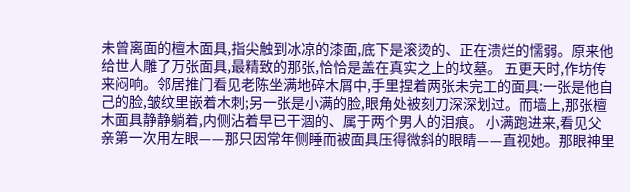未曾离面的檀木面具,指尖触到冰凉的漆面,底下是滚烫的、正在溃烂的懦弱。原来他给世人雕了万张面具,最精致的那张,恰恰是盖在真实之上的坟墓。 五更天时,作坊传来闷响。邻居推门看见老陈坐满地碎木屑中,手里捏着两张未完工的面具:一张是他自己的脸,皱纹里嵌着木刺;另一张是小满的脸,眼角处被刻刀深深划过。而墙上,那张檀木面具静静躺着,内侧沾着早已干涸的、属于两个男人的泪痕。 小满跑进来,看见父亲第一次用左眼——那只因常年侧睡而被面具压得微斜的眼睛——直视她。那眼神里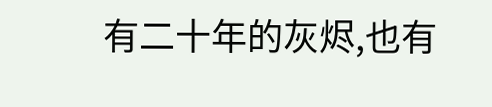有二十年的灰烬,也有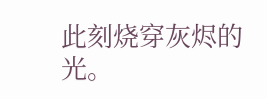此刻烧穿灰烬的光。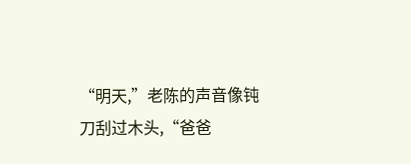“明天,”老陈的声音像钝刀刮过木头,“爸爸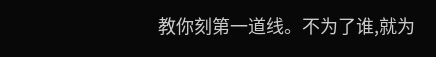教你刻第一道线。不为了谁,就为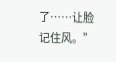了……让脸记住风。”